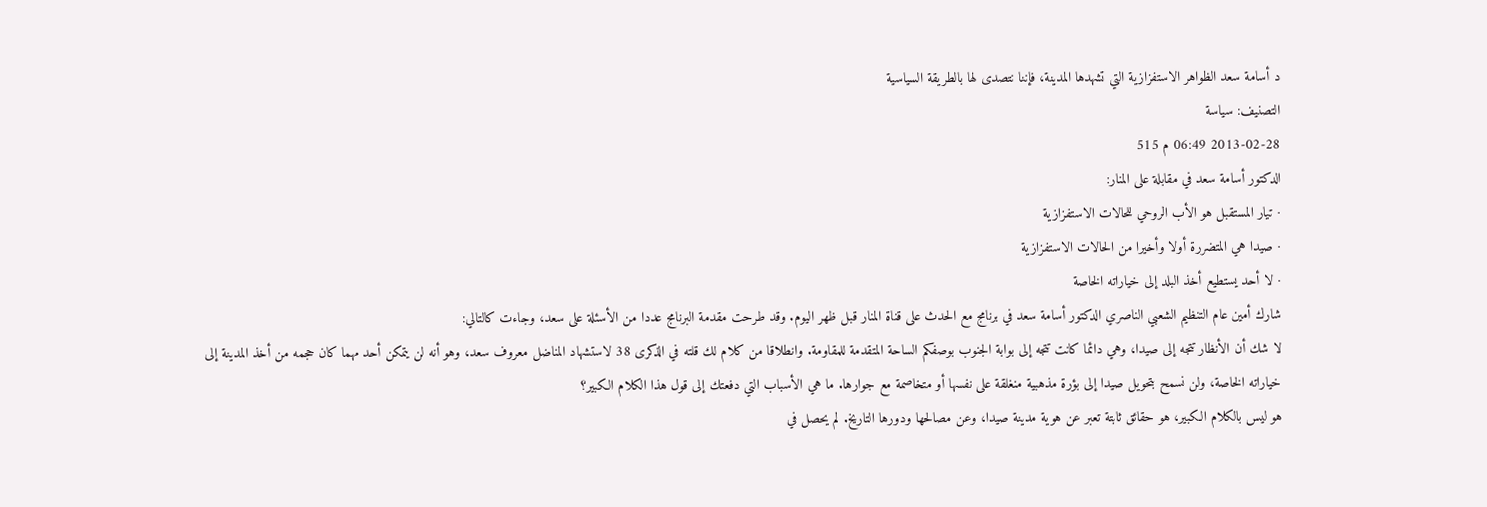د أسامة سعد الظواهر الاستفزازية التي تشهدها المدينة، فإننا نتصدى لها بالطريقة السياسية
التصنيف: سياسة
2013-02-28 06:49 م 515
الدكتور أسامة سعد في مقابلة على المنار:
· تيار المستقبل هو الأب الروحي للحالات الاستفزازية
· صيدا هي المتضررة أولا وأخيرا من الحالات الاستفزازية
· لا أحد يستطيع أخذ البلد إلى خياراته الخاصة
شارك أمين عام التنظيم الشعبي الناصري الدكتور أسامة سعد في برنامج مع الحدث على قناة المنار قبل ظهر اليوم. وقد طرحت مقدمة البرنامج عددا من الأسئلة على سعد، وجاءت كالتالي:
لا شك أن الأنظار تتجه إلى صيدا، وهي دائما كانت تتجه إلى بوابة الجنوب بوصفكم الساحة المتقدمة للمقاومة. وانطلاقا من كلام لك قلته في الذكرى 38 لاستشهاد المناضل معروف سعد، وهو أنه لن يتمكن أحد مهما كان حجمه من أخذ المدينة إلى خياراته الخاصة، ولن نسمح بتحويل صيدا إلى بؤرة مذهبية منغلقة على نفسها أو متخاصمة مع جوارها. ما هي الأسباب التي دفعتك إلى قول هذا الكلام الكبير؟
هو ليس بالكلام الكبير، هو حقائق ثابتة تعبر عن هوية مدينة صيدا، وعن مصالحها ودورها التاريخ. لم يحصل في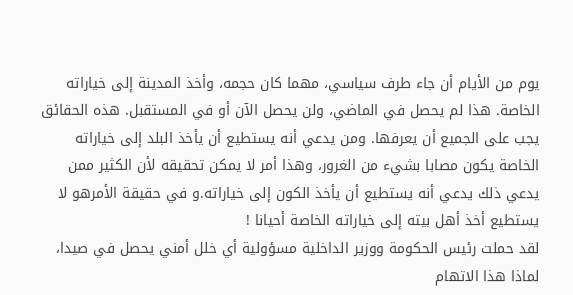يوم من الأيام أن جاء طرف سياسي، مهما كان حجمه، وأخذ المدينة إلى خياراته الخاصة. هذا لم يحصل في الماضي، ولن يحصل الآن أو في المستقبل. هذه الحقائق يجب على الجميع أن يعرفها. ومن يدعي أنه يستطيع أن يأخذ البلد إلى خياراته الخاصة يكون مصابا بشيء من الغرور، وهذا أمر لا يمكن تحقيقه لأن الكثير ممن يدعي ذلك يدعي أنه يستطيع أن يأخذ الكون إلى خياراته.و في حقيقة الأمرهو لا يستطيع أخذ أهل بيته إلى خياراته الخاصة أحيانا !
لقد حملت رئيس الحكومة ووزير الداخلية مسؤولية أي خلل أمني يحصل في صيدا، لماذا هذا الاتهام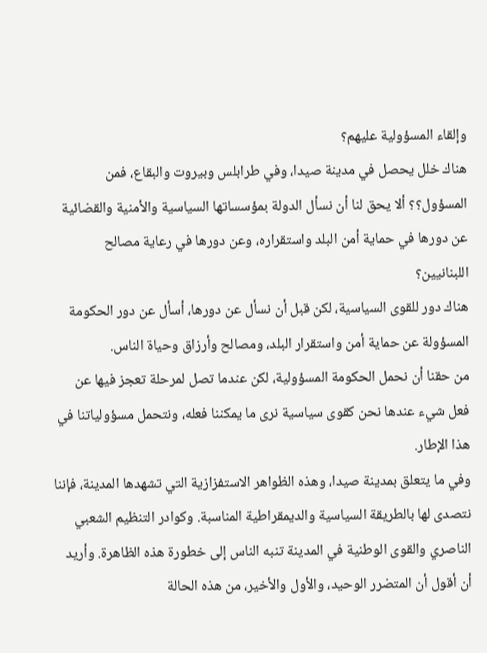وإلقاء المسؤولية عليهم؟
هناك خلل يحصل في مدينة صيدا، وفي طرابلس وبيروت والبقاع، فمن المسؤول؟؟ ألا يحق لنا أن نسأل الدولة بمؤسساتها السياسية والأمنية والقضائية عن دورها في حماية أمن البلد واستقراره، وعن دورها في رعاية مصالح اللبنانيين؟
هناك دور للقوى السياسية، لكن قبل أن نسأل عن دورها، أسأل عن دور الحكومة المسؤولة عن حماية أمن واستقرار البلد، ومصالح وأرزاق وحياة الناس.
من حقنا أن نحمل الحكومة المسؤولية، لكن عندما تصل لمرحلة تعجز فيها عن فعل شيء عندها نحن كقوى سياسية نرى ما يمكننا فعله، ونتحمل مسؤولياتنا في هذا الإطار.
وفي ما يتعلق بمدينة صيدا، وهذه الظواهر الاستفزازية التي تشهدها المدينة، فإننا نتصدى لها بالطريقة السياسية والديمقراطية المناسبة. وكوادر التنظيم الشعبي الناصري والقوى الوطنية في المدينة تنبه الناس إلى خطورة هذه الظاهرة. وأريد أن أقول أن المتضرر الوحيد، والأول والأخير، من هذه الحالة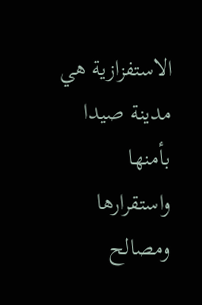الاستفزازية هي مدينة صيدا بأمنها واستقرارها ومصالح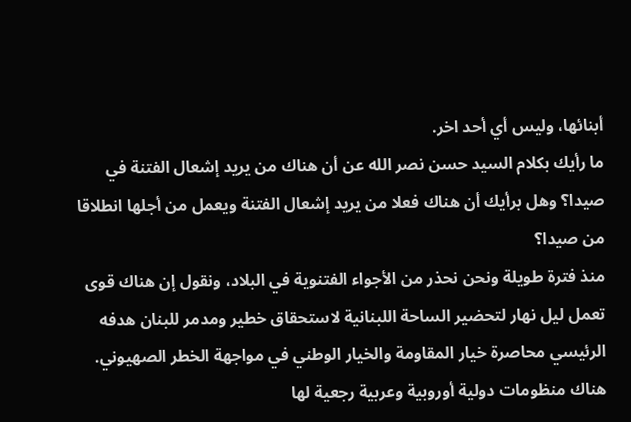أبنائها، وليس أي أحد اخر.
ما رأيك بكلام السيد حسن نصر الله عن أن هناك من يريد إشعال الفتنة في صيدا؟ وهل برأيك أن هناك فعلا من يريد إشعال الفتنة ويعمل من أجلها انطلاقا من صيدا؟
منذ فترة طويلة ونحن نحذر من الأجواء الفتنوية في البلاد، ونقول إن هناك قوى تعمل ليل نهار لتحضير الساحة اللبنانية لاستحقاق خطير ومدمر للبنان هدفه الرئيسي محاصرة خيار المقاومة والخيار الوطني في مواجهة الخطر الصهيوني. هناك منظومات دولية أوروبية وعربية رجعية لها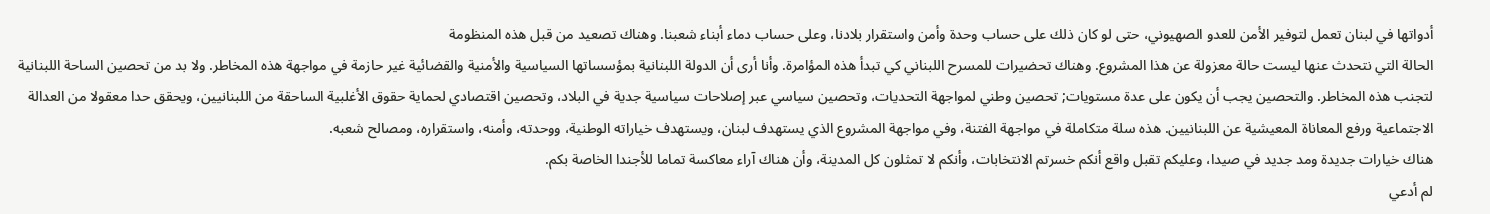أدواتها في لبنان تعمل لتوفير الأمن للعدو الصهيوني، حتى لو كان ذلك على حساب وحدة وأمن واستقرار بلادنا، وعلى حساب دماء أبناء شعبنا. وهناك تصعيد من قبل هذه المنظومة
الحالة التي نتحدث عنها ليست حالة معزولة عن هذا المشروع. وهناك تحضيرات للمسرح اللبناني كي تبدأ هذه المؤامرة. وأنا أرى أن الدولة اللبنانية بمؤسساتها السياسية والأمنية والقضائية غير حازمة في مواجهة هذه المخاطر. ولا بد من تحصين الساحة اللبنانية لتجنب هذه المخاطر. والتحصين يجب أن يكون على عدة مستويات; تحصين وطني لمواجهة التحديات، وتحصين سياسي عبر إصلاحات سياسية جدية في البلاد، وتحصين اقتصادي لحماية حقوق الأغلبية الساحقة من اللبنانيين، ويحقق حدا معقولا من العدالة الاجتماعية ورفع المعاناة المعيشية عن اللبنانيين. هذه سلة متكاملة في مواجهة الفتنة، وفي مواجهة المشروع الذي يستهدف لبنان، ويستهدف خياراته الوطنية، ووحدته، وأمنه، واستقراره، ومصالح شعبه.
هناك خيارات جديدة ومد جديد في صيدا، وعليكم تقبل واقع أنكم خسرتم الانتخابات، وأنكم لا تمثلون كل المدينة، وأن هناك آراء معاكسة تماما للأجندا الخاصة بكم.
لم أدعي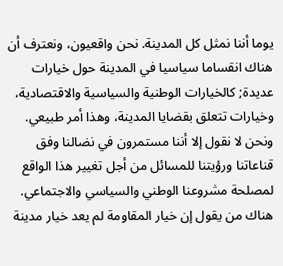يوما أننا نمثل كل المدينة. نحن واقعيون، ونعترف أن هناك انقساما سياسيا في المدينة حول خيارات عديدة; كالخيارات الوطنية والسياسية والاقتصادية، وخيارات تتعلق بقضايا المدينة، وهذا أمر طبيعي. ونحن لا نقول إلا أننا مستمرون في نضالنا وفق قناعاتنا ورؤيتنا للمسائل من أجل تغيير هذا الواقع لمصلحة مشروعنا الوطني والسياسي والاجتماعي.
هناك من يقول إن خيار المقاومة لم يعد خيار مدينة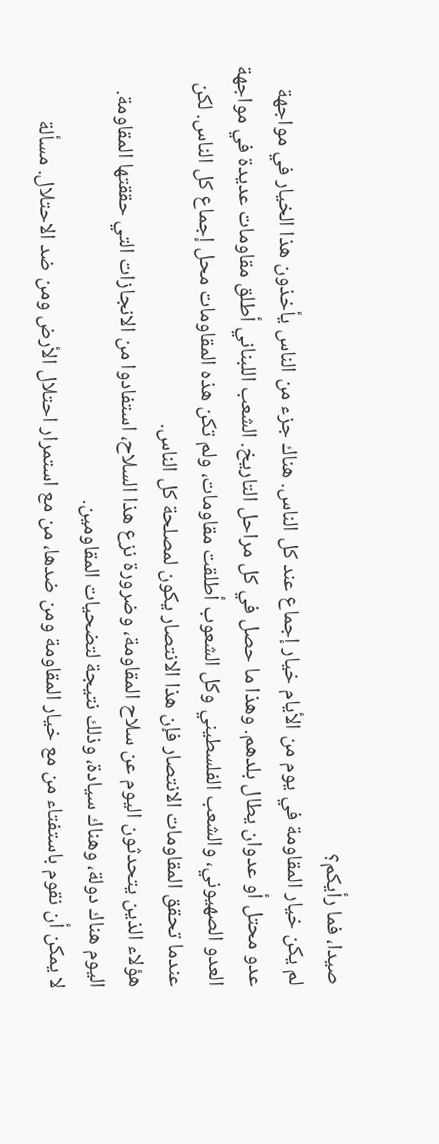صيدا، فما رأيكم؟
لم يكن خيار المقاومة في يوم من الأيام خيار إجماع عند كل الناس. هناك جزء من الناس يأخذون هذا الخيار في مواجهة عدو محتل أو عدوان يطال بلدهم. وهذا ما حصل في كل مراحل التاريخ. الشعب اللبناني أطلق مقاومات عديدة في مواجهة العدو الصهيوني، والشعب الفلسطيني وكل الشعوب أطلقت مقاومات، ولم تكن هذه المقاومات محل إجماع كل الناس. لكن عندما تحقق المقاومات الانتصار فإن هذا الانتصار يكون لمصلحة كل الناس.
هؤلاء الذين يتحدثون اليوم عن سلاح المقاومة، وضرورة نزع هذا السلاح، استفادوا من الانجازات التي حققتها المقاومة. اليوم هناك دولة، وهناك سيادة، وذلك نتيجة لتضحيات المقاومين.
لا يمكن أن نقوم باستفتاء من مع خيار المقاومة ومن ضدها، من مع استمرار احتلال الأرض ومن ضد الاحتلال. مسألة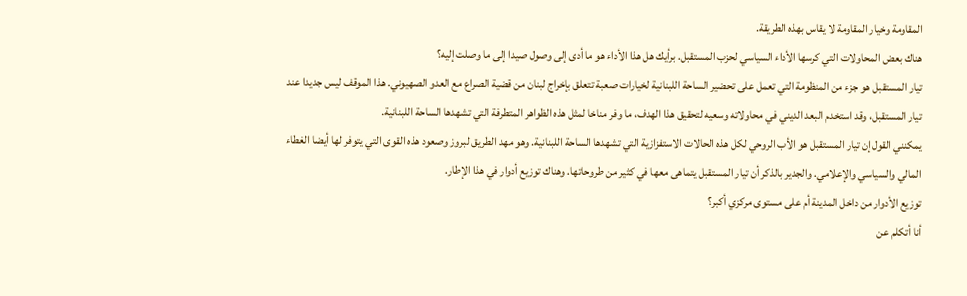المقاومة وخيار المقاومة لا يقاس بهذه الطريقة.
هناك بعض المحاولات التي كرسها الأداء السياسي لحزب المستقبل. برأيك هل هذا الأداء هو ما أدى إلى وصول صيدا إلى ما وصلت إليه؟
تيار المستقبل هو جزء من المنظومة التي تعمل على تحضير الساحة اللبنانية لخيارات صعبة تتعلق بإخراج لبنان من قضية الصراع مع العدو الصهيوني. هذا الموقف ليس جديدا عند تيار المستقبل، وقد استخدم البعد الديني في محاولاته وسعيه لتحقيق هذا الهدف، ما وفر مناخا لمثل هذه الظواهر المتطرفة التي تشهدها الساحة اللبنانية.
يمكنني القول إن تيار المستقبل هو الأب الروحي لكل هذه الحالات الاستفزازية التي تشهدها الساحة اللبنانية. وهو مهد الطريق لبروز وصعود هذه القوى التي يتوفر لها أيضا الغطاء المالي والسياسي والإعلامي. والجدير بالذكر أن تيار المستقبل يتماهى معها في كثير من طروحاتها. وهناك توزيع أدوار في هذا الإطار.
توزيع الأدوار من داخل المدينة أم على مستوى مركزي أكبر؟
أنا أتكلم عن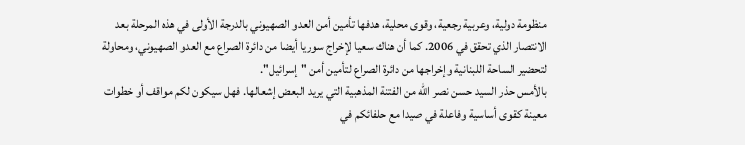منظومة دولية، وعربية رجعية، وقوى محلية، هدفها تأمين أمن العدو الصهيوني بالدرجة الأولى في هذه المرحلة بعد الانتصار الذي تحقق في 2006. كما أن هناك سعيا لإخراج سوريا أيضا من دائرة الصراع مع العدو الصهيوني، ومحاولة لتحضير الساحة اللبنانية وإخراجها من دائرة الصراع لتأمين أمن "إسرائيل".
بالأمس حذر السيد حسن نصر الله من الفتنة المذهبية التي يريد البعض إشعالها. فهل سيكون لكم مواقف أو خطوات معينة كقوى أساسية وفاعلة في صيدا مع حلفائكم في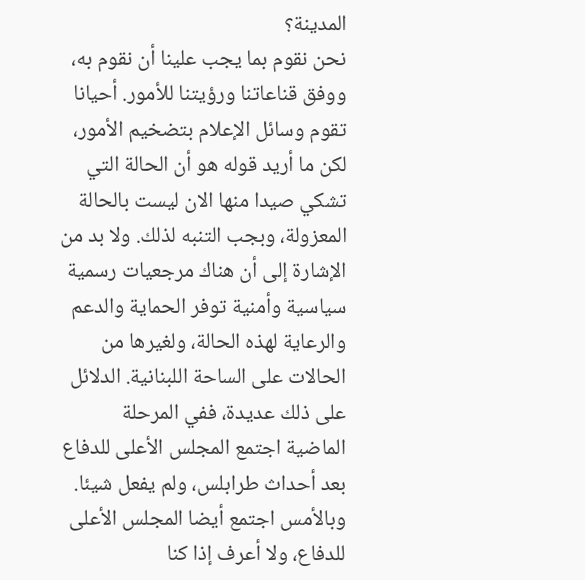المدينة؟
نحن نقوم بما يجب علينا أن نقوم به، ووفق قناعاتنا ورؤيتنا للأمور. أحيانا تقوم وسائل الإعلام بتضخيم الأمور، لكن ما أريد قوله هو أن الحالة التي تشكي صيدا منها الان ليست بالحالة المعزولة، وبجب التنبه لذلك. ولا بد من الإشارة إلى أن هناك مرجعيات رسمية سياسية وأمنية توفر الحماية والدعم والرعاية لهذه الحالة، ولغيرها من الحالات على الساحة اللبنانية. الدلائل على ذلك عديدة، ففي المرحلة الماضية اجتمع المجلس الأعلى للدفاع بعد أحداث طرابلس، ولم يفعل شيئا. وبالأمس اجتمع أيضا المجلس الأعلى للدفاع، ولا أعرف إذا كنا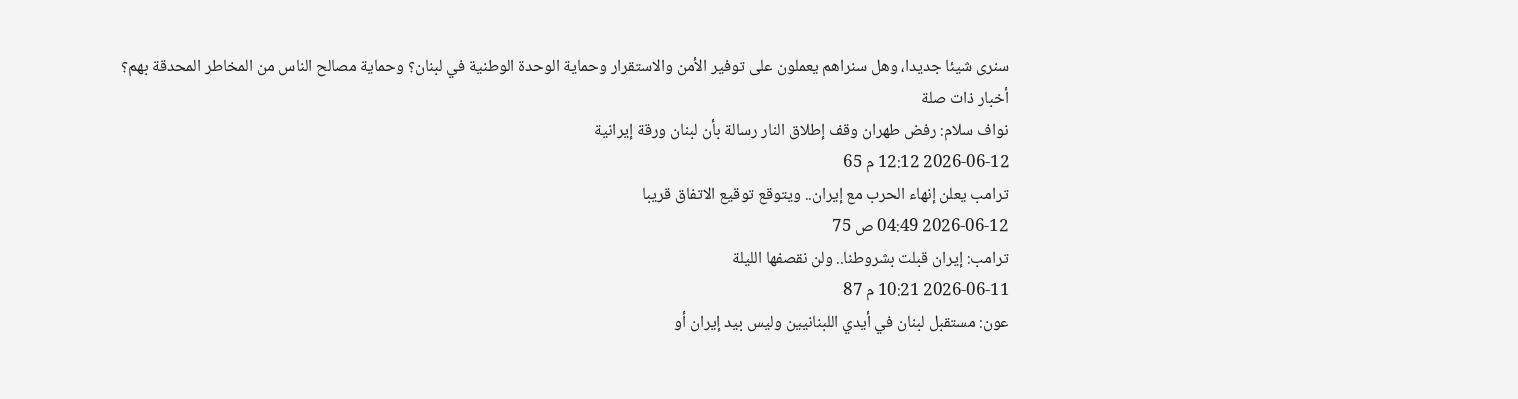سنرى شيئا جديدا، وهل سنراهم يعملون على توفير الأمن والاستقرار وحماية الوحدة الوطنية في لبنان؟ وحماية مصالح الناس من المخاطر المحدقة بهم؟
أخبار ذات صلة
نواف سلام: رفض طهران وقف إطلاق النار رسالة بأن لبنان ورقة إيرانية
2026-06-12 12:12 م 65
ترامب يعلن إنهاء الحرب مع إيران.. ويتوقع توقيع الاتفاق قريبا
2026-06-12 04:49 ص 75
ترامب: إيران قبلت بشروطنا.. ولن نقصفها الليلة
2026-06-11 10:21 م 87
عون: مستقبل لبنان في أيدي اللبنانيين وليس بيد إيران أو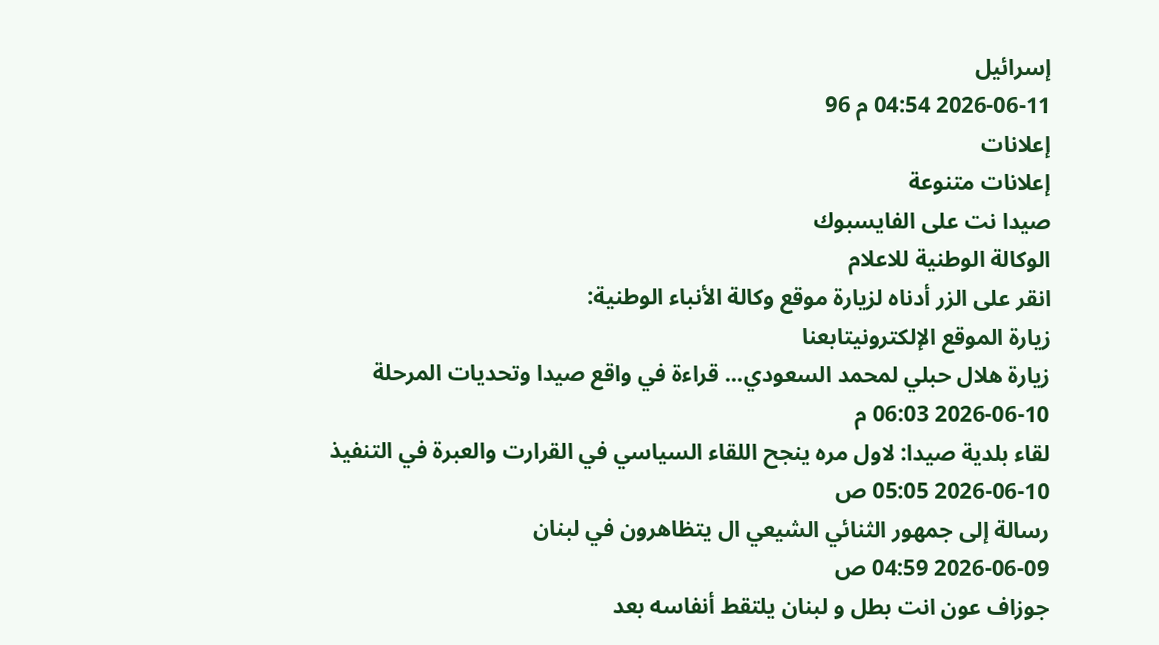إسرائيل
2026-06-11 04:54 م 96
إعلانات
إعلانات متنوعة
صيدا نت على الفايسبوك
الوكالة الوطنية للاعلام
انقر على الزر أدناه لزيارة موقع وكالة الأنباء الوطنية:
زيارة الموقع الإلكترونيتابعنا
زيارة هلال حبلي لمحمد السعودي... قراءة في واقع صيدا وتحديات المرحلة
2026-06-10 06:03 م
لقاء بلدية صيدا: لاول مره ينجح اللقاء السياسي في القرارت والعبرة في التنفيذ
2026-06-10 05:05 ص
رسالة إلى جمهور الثنائي الشيعي ال يتظاهرون في لبنان
2026-06-09 04:59 ص
جوزاف عون انت بطل و لبنان يلتقط أنفاسه بعد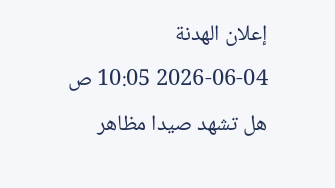إعلان الهدنة
2026-06-04 10:05 ص
هل تشهد صيدا مظاهر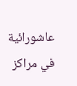عاشورائية في مراكز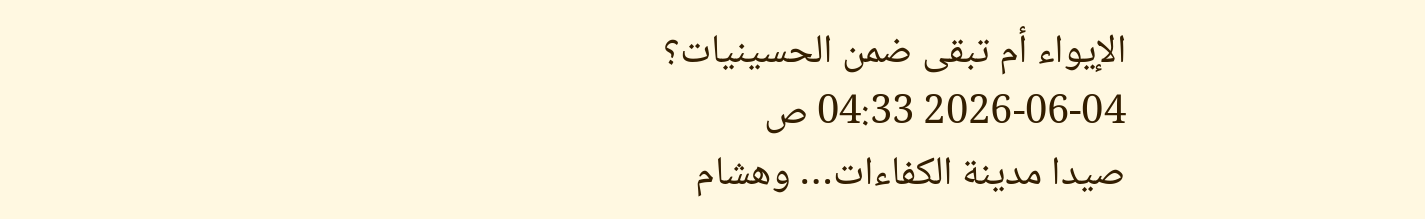الإيواء أم تبقى ضمن الحسينيات؟
2026-06-04 04:33 ص
صيدا مدينة الكفاءات… وهشام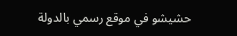حشيشو في موقع رسمي بالدولة